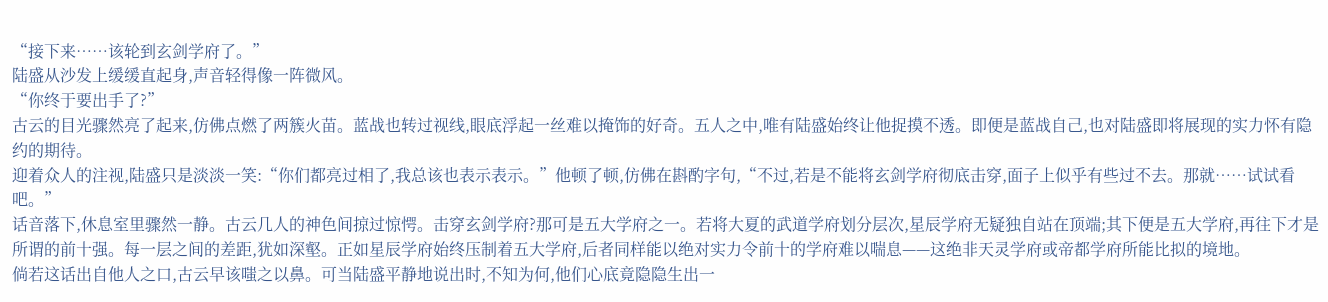“接下来……该轮到玄剑学府了。”
陆盛从沙发上缓缓直起身,声音轻得像一阵微风。
“你终于要出手了?”
古云的目光骤然亮了起来,仿佛点燃了两簇火苗。蓝战也转过视线,眼底浮起一丝难以掩饰的好奇。五人之中,唯有陆盛始终让他捉摸不透。即便是蓝战自己,也对陆盛即将展现的实力怀有隐约的期待。
迎着众人的注视,陆盛只是淡淡一笑:“你们都亮过相了,我总该也表示表示。”他顿了顿,仿佛在斟酌字句,“不过,若是不能将玄剑学府彻底击穿,面子上似乎有些过不去。那就……试试看吧。”
话音落下,休息室里骤然一静。古云几人的神色间掠过惊愕。击穿玄剑学府?那可是五大学府之一。若将大夏的武道学府划分层次,星辰学府无疑独自站在顶端;其下便是五大学府,再往下才是所谓的前十强。每一层之间的差距,犹如深壑。正如星辰学府始终压制着五大学府,后者同样能以绝对实力令前十的学府难以喘息——这绝非天灵学府或帝都学府所能比拟的境地。
倘若这话出自他人之口,古云早该嗤之以鼻。可当陆盛平静地说出时,不知为何,他们心底竟隐隐生出一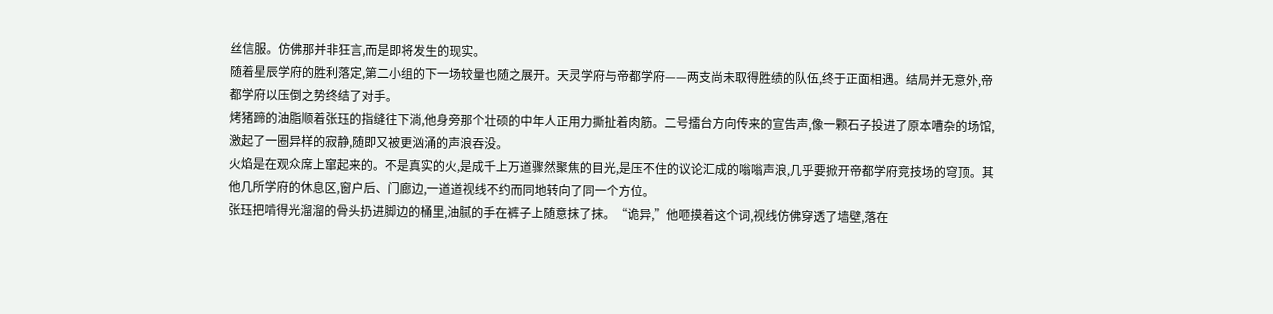丝信服。仿佛那并非狂言,而是即将发生的现实。
随着星辰学府的胜利落定,第二小组的下一场较量也随之展开。天灵学府与帝都学府——两支尚未取得胜绩的队伍,终于正面相遇。结局并无意外,帝都学府以压倒之势终结了对手。
烤猪蹄的油脂顺着张珏的指缝往下淌,他身旁那个壮硕的中年人正用力撕扯着肉筋。二号擂台方向传来的宣告声,像一颗石子投进了原本嘈杂的场馆,激起了一圈异样的寂静,随即又被更汹涌的声浪吞没。
火焰是在观众席上窜起来的。不是真实的火,是成千上万道骤然聚焦的目光,是压不住的议论汇成的嗡嗡声浪,几乎要掀开帝都学府竞技场的穹顶。其他几所学府的休息区,窗户后、门廊边,一道道视线不约而同地转向了同一个方位。
张珏把啃得光溜溜的骨头扔进脚边的桶里,油腻的手在裤子上随意抹了抹。“诡异,”他咂摸着这个词,视线仿佛穿透了墙壁,落在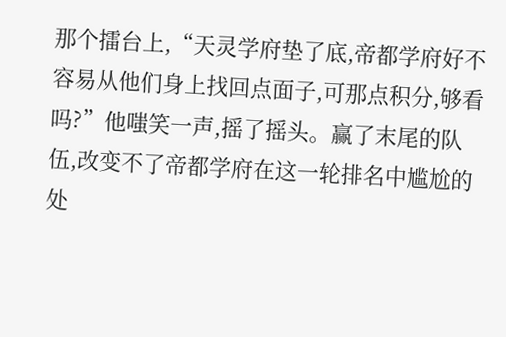那个擂台上,“天灵学府垫了底,帝都学府好不容易从他们身上找回点面子,可那点积分,够看吗?”他嗤笑一声,摇了摇头。赢了末尾的队伍,改变不了帝都学府在这一轮排名中尴尬的处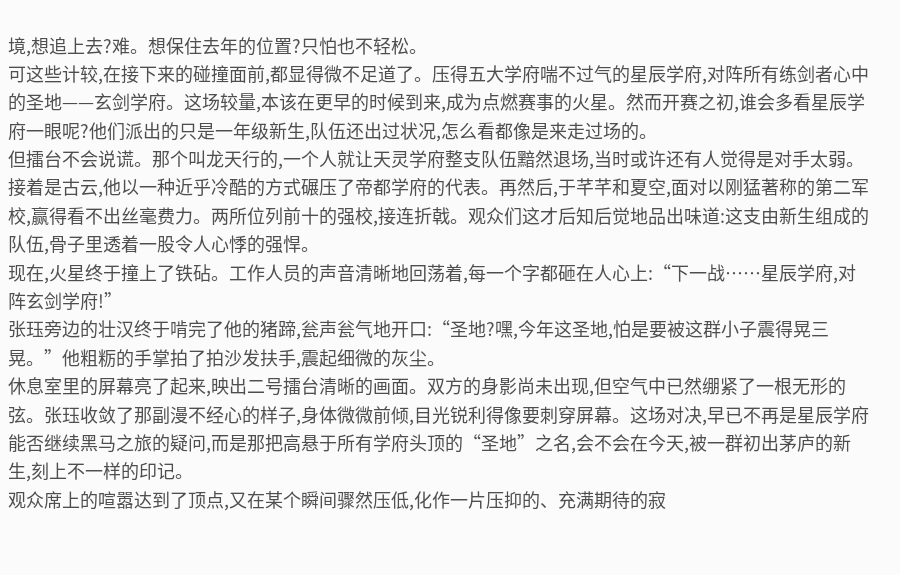境,想追上去?难。想保住去年的位置?只怕也不轻松。
可这些计较,在接下来的碰撞面前,都显得微不足道了。压得五大学府喘不过气的星辰学府,对阵所有练剑者心中的圣地——玄剑学府。这场较量,本该在更早的时候到来,成为点燃赛事的火星。然而开赛之初,谁会多看星辰学府一眼呢?他们派出的只是一年级新生,队伍还出过状况,怎么看都像是来走过场的。
但擂台不会说谎。那个叫龙天行的,一个人就让天灵学府整支队伍黯然退场,当时或许还有人觉得是对手太弱。接着是古云,他以一种近乎冷酷的方式碾压了帝都学府的代表。再然后,于芊芊和夏空,面对以刚猛著称的第二军校,赢得看不出丝毫费力。两所位列前十的强校,接连折戟。观众们这才后知后觉地品出味道:这支由新生组成的队伍,骨子里透着一股令人心悸的强悍。
现在,火星终于撞上了铁砧。工作人员的声音清晰地回荡着,每一个字都砸在人心上:“下一战……星辰学府,对阵玄剑学府!”
张珏旁边的壮汉终于啃完了他的猪蹄,瓮声瓮气地开口:“圣地?嘿,今年这圣地,怕是要被这群小子震得晃三晃。”他粗粝的手掌拍了拍沙发扶手,震起细微的灰尘。
休息室里的屏幕亮了起来,映出二号擂台清晰的画面。双方的身影尚未出现,但空气中已然绷紧了一根无形的弦。张珏收敛了那副漫不经心的样子,身体微微前倾,目光锐利得像要刺穿屏幕。这场对决,早已不再是星辰学府能否继续黑马之旅的疑问,而是那把高悬于所有学府头顶的“圣地”之名,会不会在今天,被一群初出茅庐的新生,刻上不一样的印记。
观众席上的喧嚣达到了顶点,又在某个瞬间骤然压低,化作一片压抑的、充满期待的寂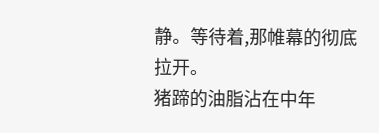静。等待着,那帷幕的彻底拉开。
猪蹄的油脂沾在中年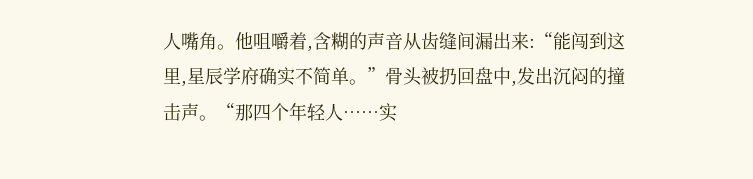人嘴角。他咀嚼着,含糊的声音从齿缝间漏出来:“能闯到这里,星辰学府确实不简单。”骨头被扔回盘中,发出沉闷的撞击声。“那四个年轻人……实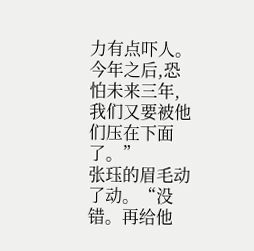力有点吓人。今年之后,恐怕未来三年,我们又要被他们压在下面了。”
张珏的眉毛动了动。“没错。再给他